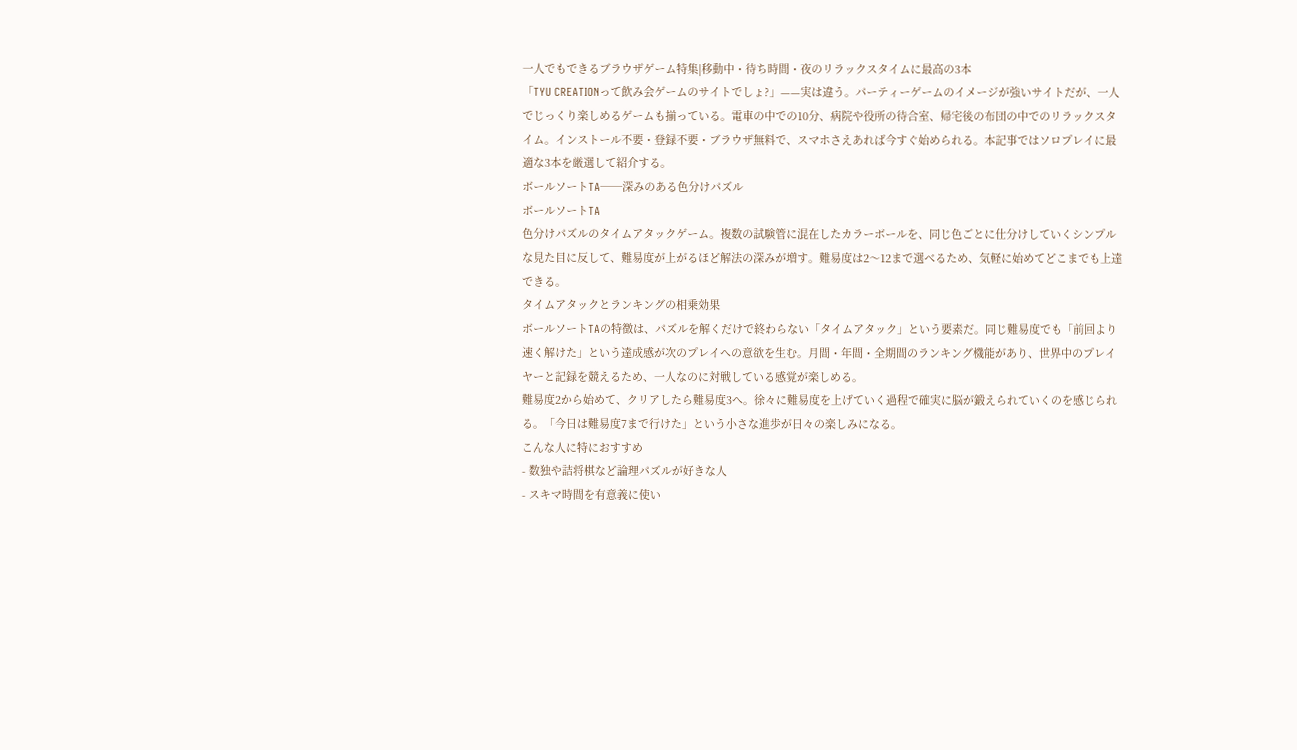一人でもできるブラウザゲーム特集|移動中・待ち時間・夜のリラックスタイムに最高の3本
「TYU CREATIONって飲み会ゲームのサイトでしょ?」——実は違う。パーティーゲームのイメージが強いサイトだが、一人でじっくり楽しめるゲームも揃っている。電車の中での10分、病院や役所の待合室、帰宅後の布団の中でのリラックスタイム。インストール不要・登録不要・ブラウザ無料で、スマホさえあれば今すぐ始められる。本記事ではソロプレイに最適な3本を厳選して紹介する。
ボールソートTA──深みのある色分けパズル
ボールソートTA
色分けパズルのタイムアタックゲーム。複数の試験管に混在したカラーボールを、同じ色ごとに仕分けしていくシンプルな見た目に反して、難易度が上がるほど解法の深みが増す。難易度は2〜12まで選べるため、気軽に始めてどこまでも上達できる。
タイムアタックとランキングの相乗効果
ボールソートTAの特徴は、パズルを解くだけで終わらない「タイムアタック」という要素だ。同じ難易度でも「前回より速く解けた」という達成感が次のプレイへの意欲を生む。月間・年間・全期間のランキング機能があり、世界中のプレイヤーと記録を競えるため、一人なのに対戦している感覚が楽しめる。
難易度2から始めて、クリアしたら難易度3へ。徐々に難易度を上げていく過程で確実に脳が鍛えられていくのを感じられる。「今日は難易度7まで行けた」という小さな進歩が日々の楽しみになる。
こんな人に特におすすめ
- 数独や詰将棋など論理パズルが好きな人
- スキマ時間を有意義に使い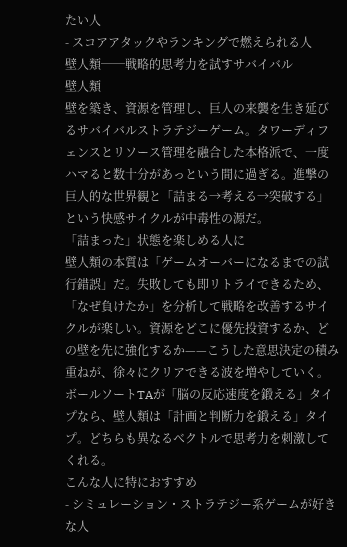たい人
- スコアアタックやランキングで燃えられる人
壁人類──戦略的思考力を試すサバイバル
壁人類
壁を築き、資源を管理し、巨人の来襲を生き延びるサバイバルストラテジーゲーム。タワーディフェンスとリソース管理を融合した本格派で、一度ハマると数十分があっという間に過ぎる。進撃の巨人的な世界観と「詰まる→考える→突破する」という快感サイクルが中毒性の源だ。
「詰まった」状態を楽しめる人に
壁人類の本質は「ゲームオーバーになるまでの試行錯誤」だ。失敗しても即リトライできるため、「なぜ負けたか」を分析して戦略を改善するサイクルが楽しい。資源をどこに優先投資するか、どの壁を先に強化するか——こうした意思決定の積み重ねが、徐々にクリアできる波を増やしていく。
ボールソートTAが「脳の反応速度を鍛える」タイプなら、壁人類は「計画と判断力を鍛える」タイプ。どちらも異なるベクトルで思考力を刺激してくれる。
こんな人に特におすすめ
- シミュレーション・ストラテジー系ゲームが好きな人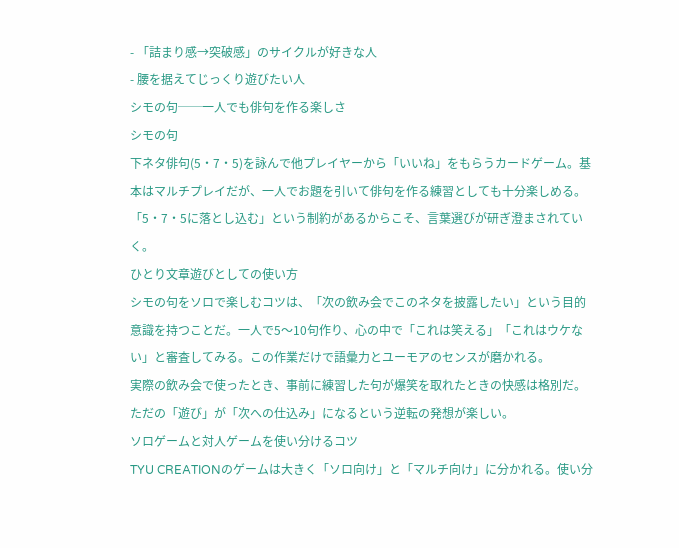- 「詰まり感→突破感」のサイクルが好きな人
- 腰を据えてじっくり遊びたい人
シモの句──一人でも俳句を作る楽しさ
シモの句
下ネタ俳句(5・7・5)を詠んで他プレイヤーから「いいね」をもらうカードゲーム。基本はマルチプレイだが、一人でお題を引いて俳句を作る練習としても十分楽しめる。「5・7・5に落とし込む」という制約があるからこそ、言葉選びが研ぎ澄まされていく。
ひとり文章遊びとしての使い方
シモの句をソロで楽しむコツは、「次の飲み会でこのネタを披露したい」という目的意識を持つことだ。一人で5〜10句作り、心の中で「これは笑える」「これはウケない」と審査してみる。この作業だけで語彙力とユーモアのセンスが磨かれる。
実際の飲み会で使ったとき、事前に練習した句が爆笑を取れたときの快感は格別だ。ただの「遊び」が「次への仕込み」になるという逆転の発想が楽しい。
ソロゲームと対人ゲームを使い分けるコツ
TYU CREATIONのゲームは大きく「ソロ向け」と「マルチ向け」に分かれる。使い分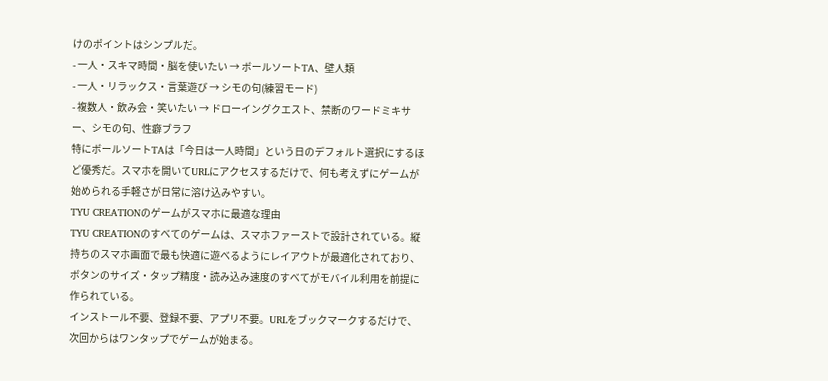けのポイントはシンプルだ。
- 一人・スキマ時間・脳を使いたい → ボールソートTA、壁人類
- 一人・リラックス・言葉遊び → シモの句(練習モード)
- 複数人・飲み会・笑いたい → ドローイングクエスト、禁断のワードミキサー、シモの句、性癖ブラフ
特にボールソートTAは「今日は一人時間」という日のデフォルト選択にするほど優秀だ。スマホを開いてURLにアクセスするだけで、何も考えずにゲームが始められる手軽さが日常に溶け込みやすい。
TYU CREATIONのゲームがスマホに最適な理由
TYU CREATIONのすべてのゲームは、スマホファーストで設計されている。縦持ちのスマホ画面で最も快適に遊べるようにレイアウトが最適化されており、ボタンのサイズ・タップ精度・読み込み速度のすべてがモバイル利用を前提に作られている。
インストール不要、登録不要、アプリ不要。URLをブックマークするだけで、次回からはワンタップでゲームが始まる。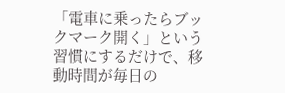「電車に乗ったらブックマーク開く」という習慣にするだけで、移動時間が毎日の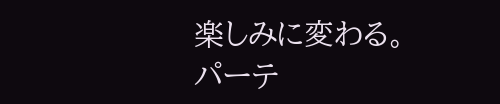楽しみに変わる。
パーテ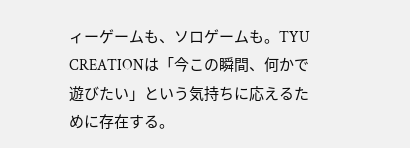ィーゲームも、ソロゲームも。TYU CREATIONは「今この瞬間、何かで遊びたい」という気持ちに応えるために存在する。